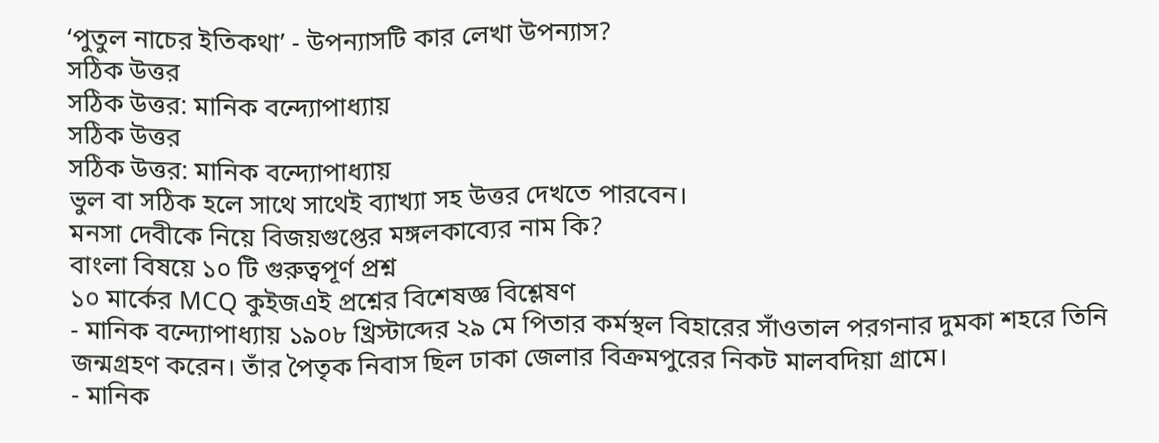‘পুতুল নাচের ইতিকথা’ - উপন্যাসটি কার লেখা উপন্যাস?
সঠিক উত্তর
সঠিক উত্তর: মানিক বন্দ্যোপাধ্যায়
সঠিক উত্তর
সঠিক উত্তর: মানিক বন্দ্যোপাধ্যায়
ভুল বা সঠিক হলে সাথে সাথেই ব্যাখ্যা সহ উত্তর দেখতে পারবেন।
মনসা দেবীকে নিয়ে বিজয়গুপ্তের মঙ্গলকাব্যের নাম কি?
বাংলা বিষয়ে ১০ টি গুরুত্বপূর্ণ প্রশ্ন
১০ মার্কের MCQ কুইজএই প্রশ্নের বিশেষজ্ঞ বিশ্লেষণ
- মানিক বন্দ্যোপাধ্যায় ১৯০৮ খ্রিস্টাব্দের ২৯ মে পিতার কর্মস্থল বিহারের সাঁওতাল পরগনার দুমকা শহরে তিনি জন্মগ্রহণ করেন। তাঁর পৈতৃক নিবাস ছিল ঢাকা জেলার বিক্রমপুরের নিকট মালবদিয়া গ্রামে।
- মানিক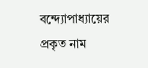বন্দ্যোপাধ্যায়ের প্রকৃত নাম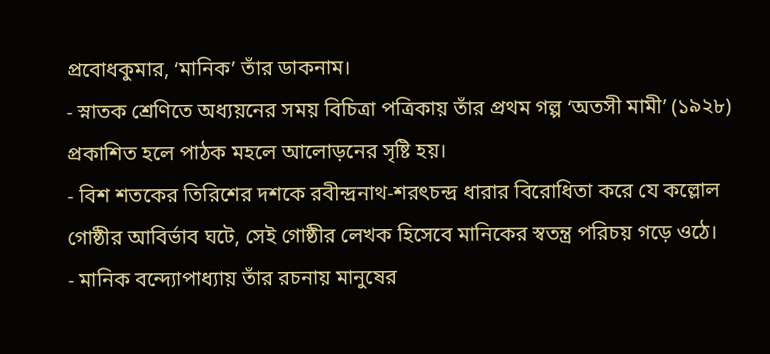প্রবোধকুমার, ‘মানিক’ তাঁর ডাকনাম।
- স্নাতক শ্রেণিতে অধ্যয়নের সময় বিচিত্রা পত্রিকায় তাঁর প্রথম গল্প ‘অতসী মামী’ (১৯২৮) প্রকাশিত হলে পাঠক মহলে আলোড়নের সৃষ্টি হয়।
- বিশ শতকের তিরিশের দশকে রবীন্দ্রনাথ-শরৎচন্দ্র ধারার বিরোধিতা করে যে কল্লোল গোষ্ঠীর আবির্ভাব ঘটে, সেই গোষ্ঠীর লেখক হিসেবে মানিকের স্বতন্ত্র পরিচয় গড়ে ওঠে।
- মানিক বন্দ্যোপাধ্যায় তাঁর রচনায় মানুষের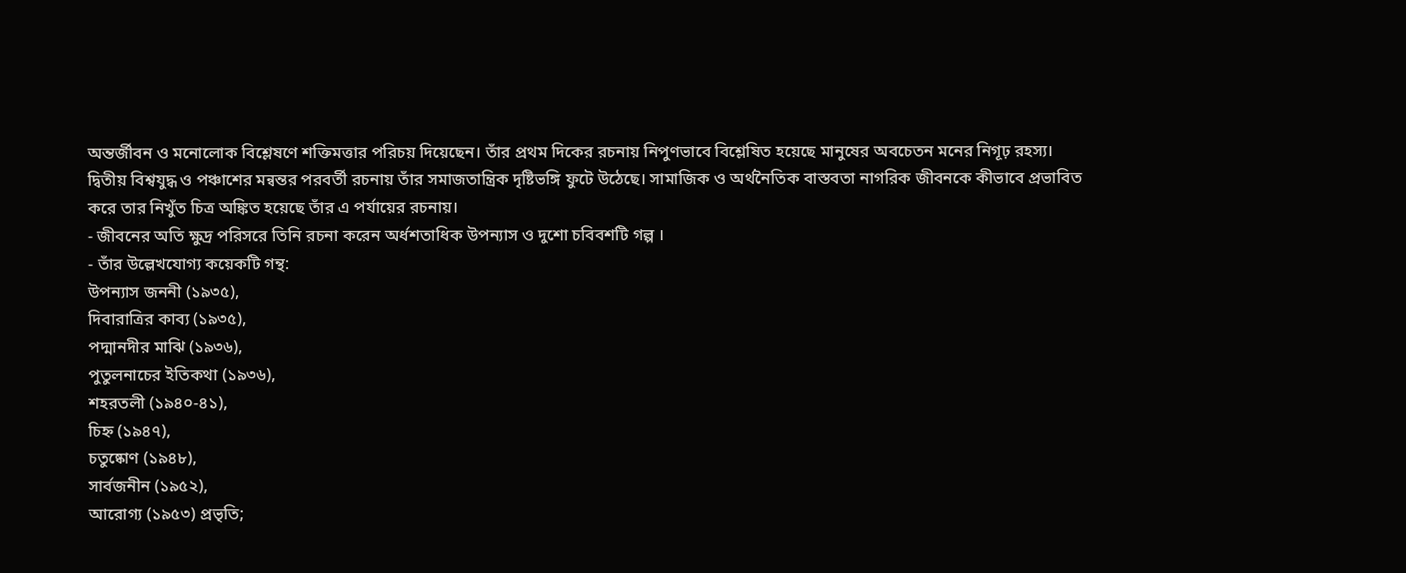অন্তর্জীবন ও মনোলোক বিশ্লেষণে শক্তিমত্তার পরিচয় দিয়েছেন। তাঁর প্রথম দিকের রচনায় নিপুণভাবে বিশ্লেষিত হয়েছে মানুষের অবচেতন মনের নিগূঢ় রহস্য। দ্বিতীয় বিশ্বযুদ্ধ ও পঞ্চাশের মন্বন্তর পরবর্তী রচনায় তাঁর সমাজতান্ত্রিক দৃষ্টিভঙ্গি ফুটে উঠেছে। সামাজিক ও অর্থনৈতিক বাস্তবতা নাগরিক জীবনকে কীভাবে প্রভাবিত করে তার নিখুঁত চিত্র অঙ্কিত হয়েছে তাঁর এ পর্যায়ের রচনায়।
- জীবনের অতি ক্ষুদ্র পরিসরে তিনি রচনা করেন অর্ধশতাধিক উপন্যাস ও দুশো চবিবশটি গল্প ।
- তাঁর উল্লেখযোগ্য কয়েকটি গন্থ:
উপন্যাস জননী (১৯৩৫),
দিবারাত্রির কাব্য (১৯৩৫),
পদ্মানদীর মাঝি (১৯৩৬),
পুতুলনাচের ইতিকথা (১৯৩৬),
শহরতলী (১৯৪০-৪১),
চিহ্ন (১৯৪৭),
চতুষ্কোণ (১৯৪৮),
সার্বজনীন (১৯৫২),
আরোগ্য (১৯৫৩) প্রভৃতি;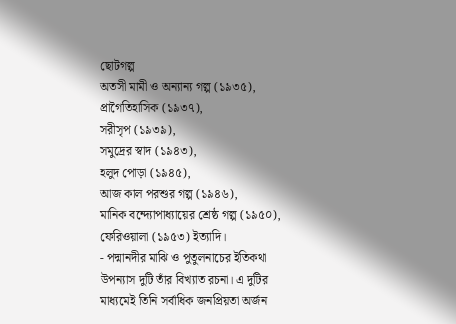ছোটগল্প
অতসী মামী ও অন্যান্য গল্প (১৯৩৫),
প্রাগৈতিহাসিক (১৯৩৭),
সরীসৃপ (১৯৩৯),
সমুদ্রের স্বাদ (১৯৪৩),
হলুদ পোড়া (১৯৪৫),
আজ কাল পরশুর গল্প (১৯৪৬),
মানিক বন্দ্যোপাধ্যায়ের শ্রেষ্ঠ গল্প (১৯৫০),
ফেরিওয়ালা (১৯৫৩) ইত্যাদি।
- পদ্মানদীর মাঝি ও পুতুলনাচের ইতিকথা উপন্যাস দুটি তাঁর বিখ্যাত রচনা। এ দুটির মাধ্যমেই তিনি সর্বাধিক জনপ্রিয়তা অর্জন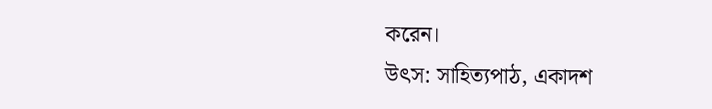করেন।
উৎস: সাহিত্যপাঠ, একাদশ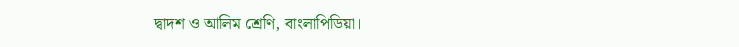দ্বাদশ ও আলিম শ্রেণি, বাংলাপিডিয়া।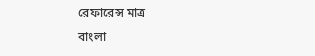রেফারেন্স মাত্র
বাংলা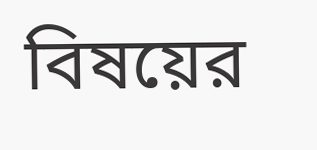বিষয়ের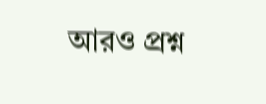আরও প্রশ্ন